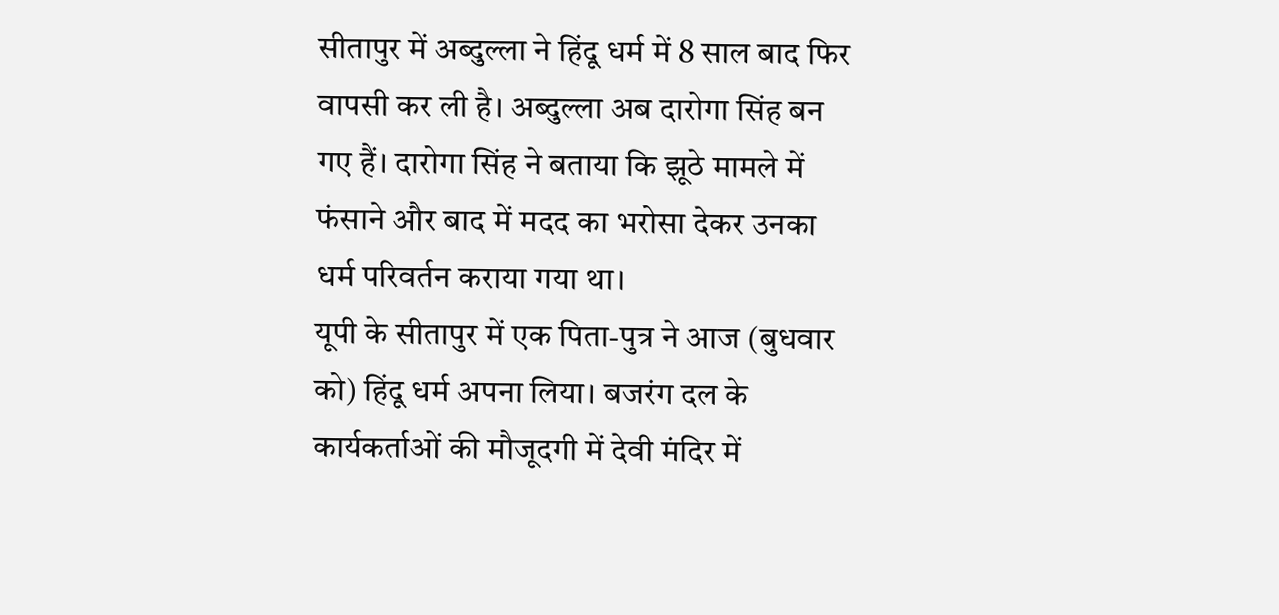सीतापुर में अब्दुल्ला ने हिंदू धर्म में 8 साल बाद फिर वापसी कर ली है। अब्दुल्ला अब दारोगा सिंह बन गए हैं। दारोगा सिंह ने बताया कि झूठे मामले में फंसाने और बाद में मदद का भरोसा देकर उनका धर्म परिवर्तन कराया गया था।
यूपी के सीतापुर में एक पिता-पुत्र ने आज (बुधवार को) हिंदू धर्म अपना लिया। बजरंग दल के कार्यकर्ताओं की मौजूदगी में देवी मंदिर में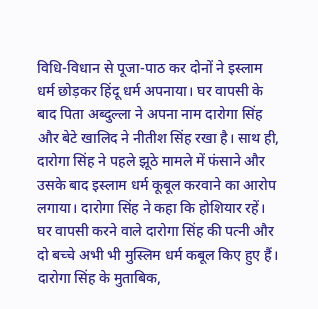विधि-विधान से पूजा-पाठ कर दोनों ने इस्लाम धर्म छोड़कर हिंदू धर्म अपनाया। घर वापसी के बाद पिता अब्दुल्ला ने अपना नाम दारोगा सिंह और बेटे खालिद ने नीतीश सिंह रखा है। साथ ही, दारोगा सिंह ने पहले झूठे मामले में फंसाने और उसके बाद इस्लाम धर्म कूबूल करवाने का आरोप लगाया। दारोगा सिंह ने कहा कि होशियार रहें। घर वापसी करने वाले दारोगा सिंह की पत्नी और दो बच्चे अभी भी मुस्लिम धर्म कबूल किए हुए हैं। दारोगा सिंह के मुताबिक,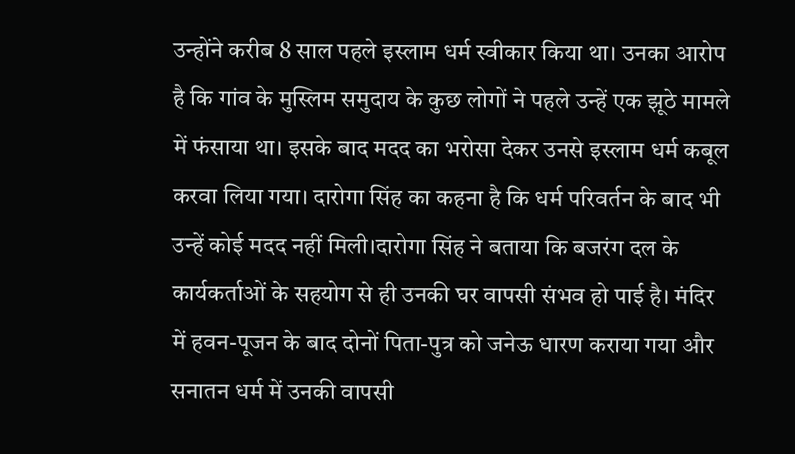उन्होंने करीब 8 साल पहले इस्लाम धर्म स्वीकार किया था। उनका आरोप है कि गांव के मुस्लिम समुदाय के कुछ लोगों ने पहले उन्हें एक झूठे मामले में फंसाया था। इसके बाद मदद का भरोसा देकर उनसे इस्लाम धर्म कबूल करवा लिया गया। दारोगा सिंह का कहना है कि धर्म परिवर्तन के बाद भी उन्हें कोई मदद नहीं मिली।दारोगा सिंह ने बताया कि बजरंग दल के कार्यकर्ताओं के सहयोग से ही उनकी घर वापसी संभव हो पाई है। मंदिर में हवन-पूजन के बाद दोनों पिता-पुत्र को जनेऊ धारण कराया गया और सनातन धर्म में उनकी वापसी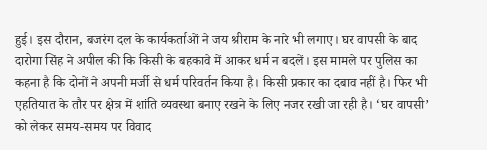हुई। इस दौरान, बजरंग दल के कार्यकर्ताओं ने जय श्रीराम के नारे भी लगाए। घर वापसी के बाद दारोगा सिंह ने अपील की कि किसी के बहकावे में आकर धर्म न बदलें। इस मामले पर पुलिस का कहना है कि दोनों ने अपनी मर्जी से धर्म परिवर्तन किया है। किसी प्रकार का दबाव नहीं है। फिर भी एहतियात के तौर पर क्षेत्र में शांति व्यवस्था बनाए रखने के लिए नजर रखी जा रही है। ‘घर वापसी’ को लेकर समय-समय पर विवाद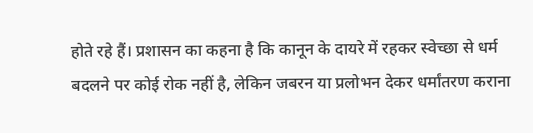होते रहे हैं। प्रशासन का कहना है कि कानून के दायरे में रहकर स्वेच्छा से धर्म बदलने पर कोई रोक नहीं है, लेकिन जबरन या प्रलोभन देकर धर्मांतरण कराना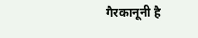गैरकानूनी है